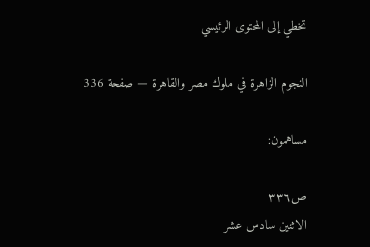تخطي إلى المحتوى الرئيسي

النجوم الزاهرة في ملوك مصر والقاهرة — صفحة 336

مساهمون:

ص٣٣٦
الاثنين سادس عشر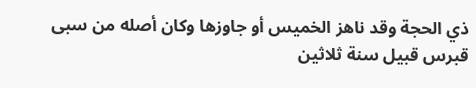ذي الحجة وقد ناهز الخميس أو جاوزها وكان أصله من سبى قبرس قبيل سنة ثلاثين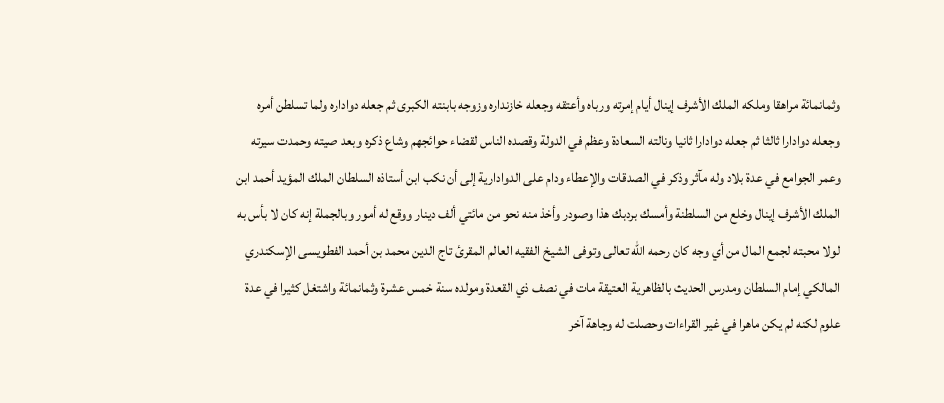وثمانمائة مراهقا وملكه الملك الأشرف إينال أيام إمرته ورباه وأعتقه وجعله خازنداره وزوجه بابنته الكبرى ثم جعله دواداره ولما تسلطن أمره وجعله دوادارا ثالثا ثم جعله دوادارا ثانيا ونالته السعادة وعظم في الدولة وقصده الناس لقضاء حوائجهم وشاع ذكره وبعد صيته وحمدت سيرته وعمر الجوامع في عدة بلاد وله مآثر وذكر في الصدقات والإعطاء ودام على الدوادارية إلى أن نكب ابن أستاذه السلطان الملك المؤيد أحمد ابن الملك الأشرف إينال وخلع من السلطنة وأمسك بردبك هذا وصودر وأخذ منه نحو من مائتي ألف دينار ووقع له أمور وبالجملة إنه كان لا بأس به لولا محبته لجمع المال من أي وجه كان رحمه الله تعالى وتوفى الشيخ الفقيه العالم المقرئ تاج الدين محمد بن أحمد الفطويسى الإسكندري المالكي إمام السلطان ومدرس الحديث بالظاهرية العتيقة مات في نصف ذي القعدة ومولده سنة خمس عشرة وثمانمائة واشتغل كثيرا في عدة علوم لكنه لم يكن ماهرا في غير القراءات وحصلت له وجاهة آخر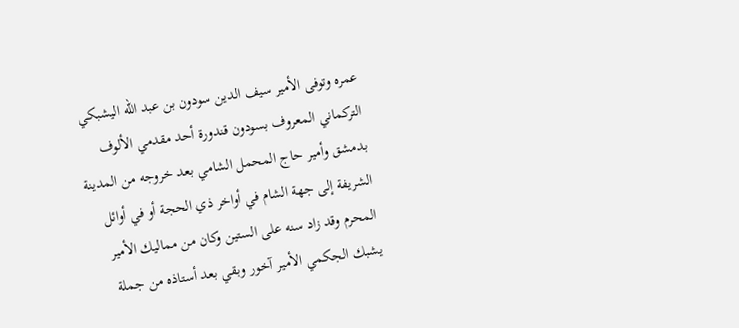عمره وتوفى الأمير سيف الدين سودون بن عبد الله اليشبكي التركماني المعروف بسودون قندورة أحد مقدمي الألوف بدمشق وأمير حاج المحمل الشامي بعد خروجه من المدينة الشريفة إلى جهة الشام في أواخر ذي الحجة أو في أوائل المحرم وقد زاد سنه على الستين وكان من مماليك الأمير يشبك الجكمي الأمير آخور وبقي بعد أستاذه من جملة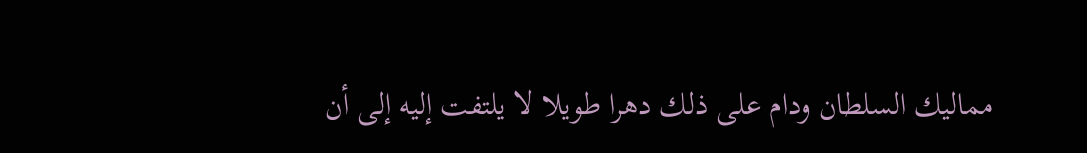مماليك السلطان ودام على ذلك دهرا طويلا لا يلتفت إليه إلى أن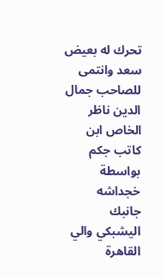تحرك له بعيض سعد وانتمى للصاحب جمال الدين ناظر الخاص ابن كاتب جكم بواسطة خجداشه جانبك اليشبكي والي القاهرة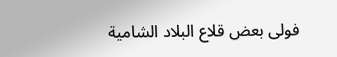فولى بعض قلاع البلاد الشامية